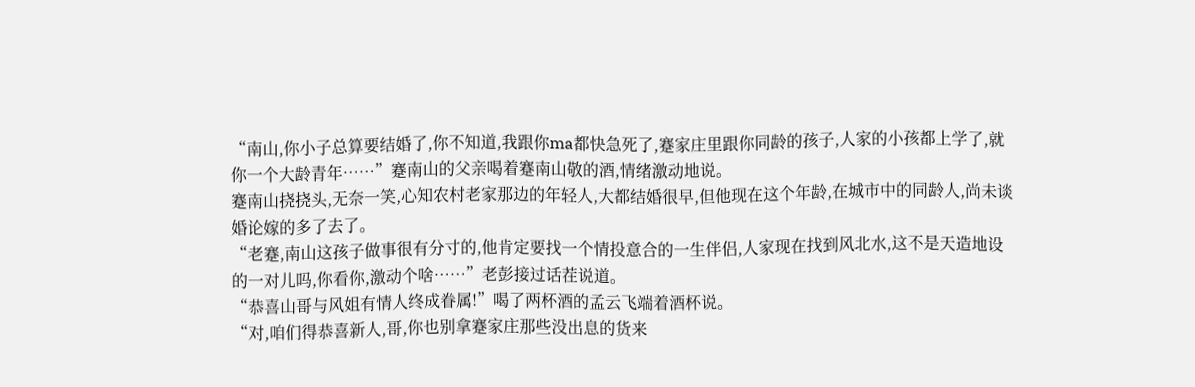“南山,你小子总算要结婚了,你不知道,我跟你ma都快急死了,蹇家庄里跟你同龄的孩子,人家的小孩都上学了,就你一个大龄青年……”蹇南山的父亲喝着蹇南山敬的酒,情绪激动地说。
蹇南山挠挠头,无奈一笑,心知农村老家那边的年轻人,大都结婚很早,但他现在这个年龄,在城市中的同龄人,尚未谈婚论嫁的多了去了。
“老蹇,南山这孩子做事很有分寸的,他肯定要找一个情投意合的一生伴侣,人家现在找到风北水,这不是天造地设的一对儿吗,你看你,激动个啥……”老彭接过话茬说道。
“恭喜山哥与风姐有情人终成眷属!”喝了两杯酒的孟云飞端着酒杯说。
“对,咱们得恭喜新人,哥,你也别拿蹇家庄那些没出息的货来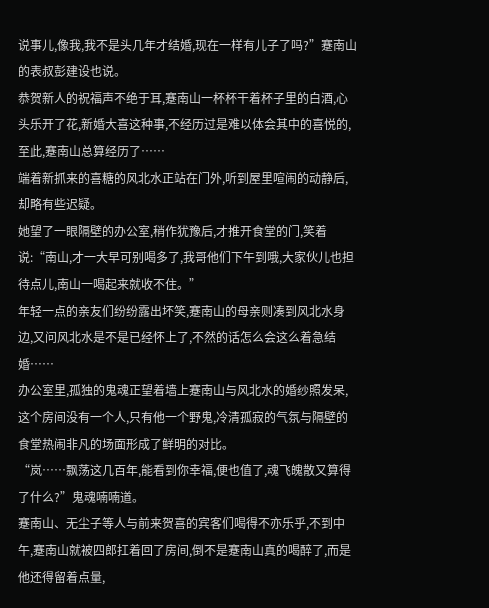说事儿,像我,我不是头几年才结婚,现在一样有儿子了吗?”蹇南山的表叔彭建设也说。
恭贺新人的祝福声不绝于耳,蹇南山一杯杯干着杯子里的白酒,心头乐开了花,新婚大喜这种事,不经历过是难以体会其中的喜悦的,至此,蹇南山总算经历了……
端着新抓来的喜糖的风北水正站在门外,听到屋里喧闹的动静后,却略有些迟疑。
她望了一眼隔壁的办公室,稍作犹豫后,才推开食堂的门,笑着说:“南山,才一大早可别喝多了,我哥他们下午到哦,大家伙儿也担待点儿,南山一喝起来就收不住。”
年轻一点的亲友们纷纷露出坏笑,蹇南山的母亲则凑到风北水身边,又问风北水是不是已经怀上了,不然的话怎么会这么着急结婚……
办公室里,孤独的鬼魂正望着墙上蹇南山与风北水的婚纱照发呆,这个房间没有一个人,只有他一个野鬼,冷清孤寂的气氛与隔壁的食堂热闹非凡的场面形成了鲜明的对比。
“岚……飘荡这几百年,能看到你幸福,便也值了,魂飞魄散又算得了什么?”鬼魂喃喃道。
蹇南山、无尘子等人与前来贺喜的宾客们喝得不亦乐乎,不到中午,蹇南山就被四郎扛着回了房间,倒不是蹇南山真的喝醉了,而是他还得留着点量,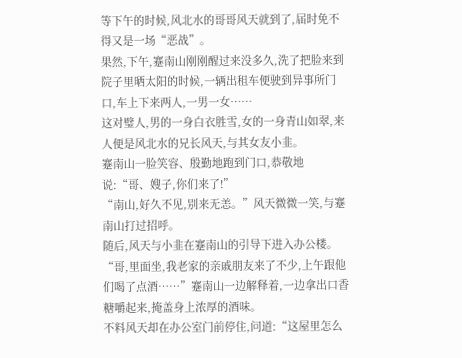等下午的时候,风北水的哥哥风天就到了,届时免不得又是一场“恶战”。
果然,下午,蹇南山刚刚醒过来没多久,洗了把脸来到院子里晒太阳的时候,一辆出租车便驶到异事所门口,车上下来两人,一男一女……
这对璧人,男的一身白衣胜雪,女的一身青山如翠,来人便是风北水的兄长风天,与其女友小韭。
蹇南山一脸笑容、殷勤地跑到门口,恭敬地说:“哥、嫂子,你们来了!”
“南山,好久不见,别来无恙。”风天微微一笑,与蹇南山打过招呼。
随后,风天与小韭在蹇南山的引导下进入办公楼。
“哥,里面坐,我老家的亲戚朋友来了不少,上午跟他们喝了点酒……”蹇南山一边解释着,一边拿出口香糖嚼起来,掩盖身上浓厚的酒味。
不料风天却在办公室门前停住,问道:“这屋里怎么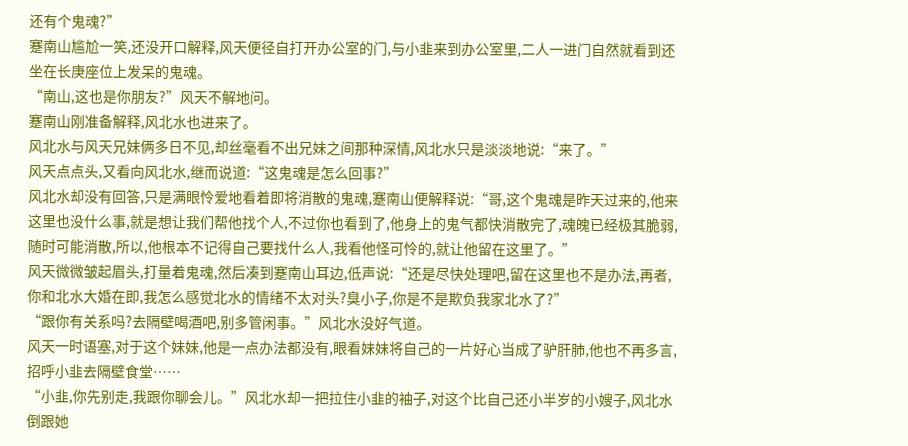还有个鬼魂?”
蹇南山尴尬一笑,还没开口解释,风天便径自打开办公室的门,与小韭来到办公室里,二人一进门自然就看到还坐在长庚座位上发呆的鬼魂。
“南山,这也是你朋友?”风天不解地问。
蹇南山刚准备解释,风北水也进来了。
风北水与风天兄妹俩多日不见,却丝毫看不出兄妹之间那种深情,风北水只是淡淡地说:“来了。”
风天点点头,又看向风北水,继而说道:“这鬼魂是怎么回事?”
风北水却没有回答,只是满眼怜爱地看着即将消散的鬼魂,蹇南山便解释说:“哥,这个鬼魂是昨天过来的,他来这里也没什么事,就是想让我们帮他找个人,不过你也看到了,他身上的鬼气都快消散完了,魂魄已经极其脆弱,随时可能消散,所以,他根本不记得自己要找什么人,我看他怪可怜的,就让他留在这里了。”
风天微微皱起眉头,打量着鬼魂,然后凑到蹇南山耳边,低声说:“还是尽快处理吧,留在这里也不是办法,再者,你和北水大婚在即,我怎么感觉北水的情绪不太对头?臭小子,你是不是欺负我家北水了?”
“跟你有关系吗?去隔壁喝酒吧,别多管闲事。”风北水没好气道。
风天一时语塞,对于这个妹妹,他是一点办法都没有,眼看妹妹将自己的一片好心当成了驴肝肺,他也不再多言,招呼小韭去隔壁食堂……
“小韭,你先别走,我跟你聊会儿。”风北水却一把拉住小韭的袖子,对这个比自己还小半岁的小嫂子,风北水倒跟她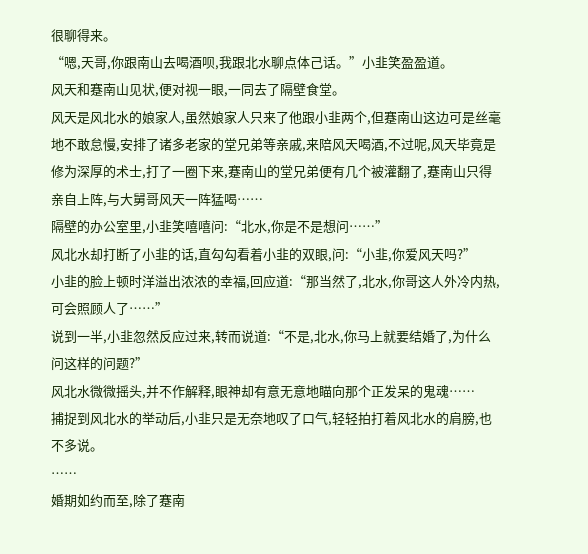很聊得来。
“嗯,天哥,你跟南山去喝酒呗,我跟北水聊点体己话。”小韭笑盈盈道。
风天和蹇南山见状,便对视一眼,一同去了隔壁食堂。
风天是风北水的娘家人,虽然娘家人只来了他跟小韭两个,但蹇南山这边可是丝毫地不敢怠慢,安排了诸多老家的堂兄弟等亲戚,来陪风天喝酒,不过呢,风天毕竟是修为深厚的术士,打了一圈下来,蹇南山的堂兄弟便有几个被灌翻了,蹇南山只得亲自上阵,与大舅哥风天一阵猛喝……
隔壁的办公室里,小韭笑嘻嘻问:“北水,你是不是想问……”
风北水却打断了小韭的话,直勾勾看着小韭的双眼,问:“小韭,你爱风天吗?”
小韭的脸上顿时洋溢出浓浓的幸福,回应道:“那当然了,北水,你哥这人外冷内热,可会照顾人了……”
说到一半,小韭忽然反应过来,转而说道:“不是,北水,你马上就要结婚了,为什么问这样的问题?”
风北水微微摇头,并不作解释,眼神却有意无意地瞄向那个正发呆的鬼魂……
捕捉到风北水的举动后,小韭只是无奈地叹了口气,轻轻拍打着风北水的肩膀,也不多说。
……
婚期如约而至,除了蹇南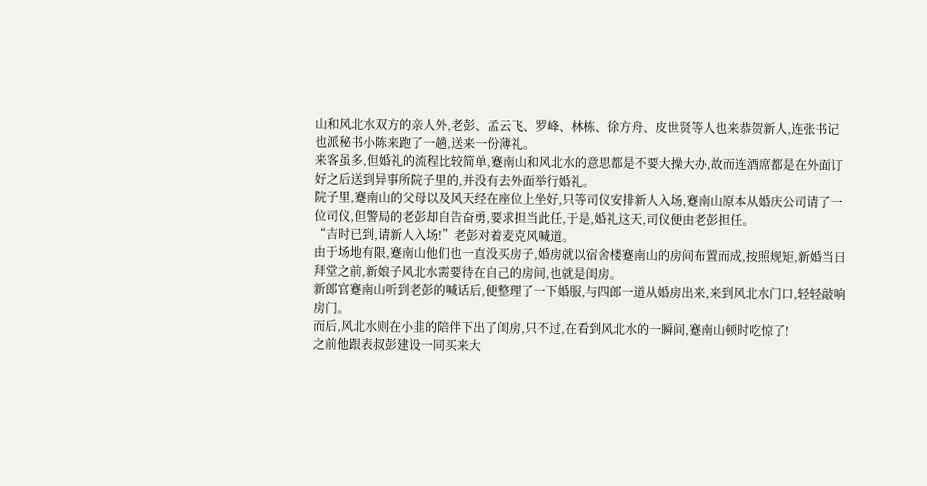山和风北水双方的亲人外,老彭、孟云飞、罗峰、林栋、徐方舟、皮世贤等人也来恭贺新人,连张书记也派秘书小陈来跑了一趟,送来一份薄礼。
来客虽多,但婚礼的流程比较简单,蹇南山和风北水的意思都是不要大操大办,故而连酒席都是在外面订好之后送到异事所院子里的,并没有去外面举行婚礼。
院子里,蹇南山的父母以及风天经在座位上坐好,只等司仪安排新人入场,蹇南山原本从婚庆公司请了一位司仪,但警局的老彭却自告奋勇,要求担当此任,于是,婚礼这天,司仪便由老彭担任。
“吉时已到,请新人入场!”老彭对着麦克风喊道。
由于场地有限,蹇南山他们也一直没买房子,婚房就以宿舍楼蹇南山的房间布置而成,按照规矩,新婚当日拜堂之前,新娘子风北水需要待在自己的房间,也就是闺房。
新郎官蹇南山听到老彭的喊话后,便整理了一下婚服,与四郎一道从婚房出来,来到风北水门口,轻轻敲响房门。
而后,风北水则在小韭的陪伴下出了闺房,只不过,在看到风北水的一瞬间,蹇南山顿时吃惊了!
之前他跟表叔彭建设一同买来大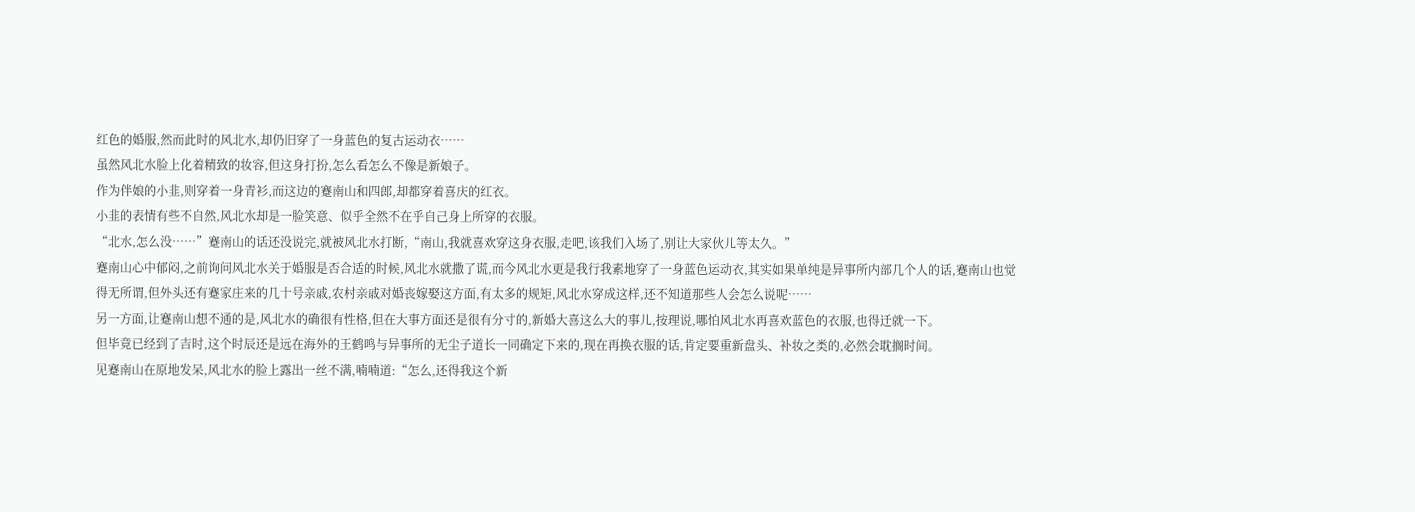红色的婚服,然而此时的风北水,却仍旧穿了一身蓝色的复古运动衣……
虽然风北水脸上化着精致的妆容,但这身打扮,怎么看怎么不像是新娘子。
作为伴娘的小韭,则穿着一身青衫,而这边的蹇南山和四郎,却都穿着喜庆的红衣。
小韭的表情有些不自然,风北水却是一脸笑意、似乎全然不在乎自己身上所穿的衣服。
“北水,怎么没……”蹇南山的话还没说完,就被风北水打断,“南山,我就喜欢穿这身衣服,走吧,该我们入场了,别让大家伙儿等太久。”
蹇南山心中郁闷,之前询问风北水关于婚服是否合适的时候,风北水就撒了谎,而今风北水更是我行我素地穿了一身蓝色运动衣,其实如果单纯是异事所内部几个人的话,蹇南山也觉得无所谓,但外头还有蹇家庄来的几十号亲戚,农村亲戚对婚丧嫁娶这方面,有太多的规矩,风北水穿成这样,还不知道那些人会怎么说呢……
另一方面,让蹇南山想不通的是,风北水的确很有性格,但在大事方面还是很有分寸的,新婚大喜这么大的事儿,按理说,哪怕风北水再喜欢蓝色的衣服,也得迁就一下。
但毕竟已经到了吉时,这个时辰还是远在海外的王鹤鸣与异事所的无尘子道长一同确定下来的,现在再换衣服的话,肯定要重新盘头、补妆之类的,必然会耽搁时间。
见蹇南山在原地发呆,风北水的脸上露出一丝不满,喃喃道:“怎么,还得我这个新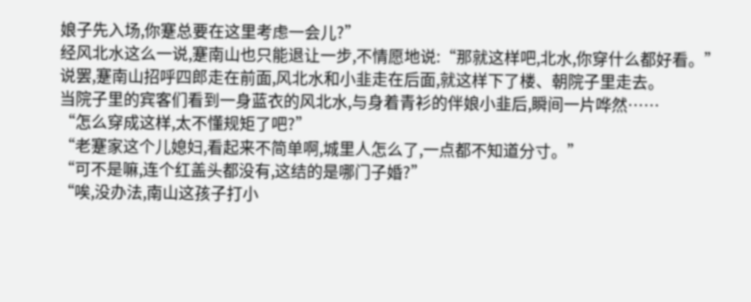娘子先入场,你蹇总要在这里考虑一会儿?”
经风北水这么一说,蹇南山也只能退让一步,不情愿地说:“那就这样吧,北水,你穿什么都好看。”
说罢,蹇南山招呼四郎走在前面,风北水和小韭走在后面,就这样下了楼、朝院子里走去。
当院子里的宾客们看到一身蓝衣的风北水,与身着青衫的伴娘小韭后,瞬间一片哗然……
“怎么穿成这样,太不懂规矩了吧?”
“老蹇家这个儿媳妇,看起来不简单啊,城里人怎么了,一点都不知道分寸。”
“可不是嘛,连个红盖头都没有,这结的是哪门子婚?”
“唉,没办法,南山这孩子打小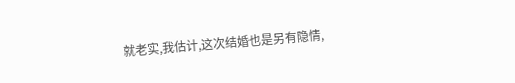就老实,我估计,这次结婚也是另有隐情,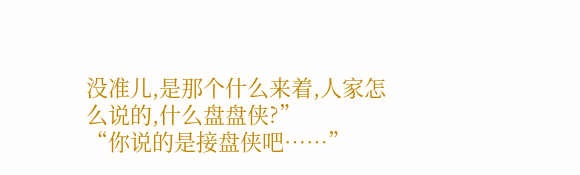没准儿,是那个什么来着,人家怎么说的,什么盘盘侠?”
“你说的是接盘侠吧……”